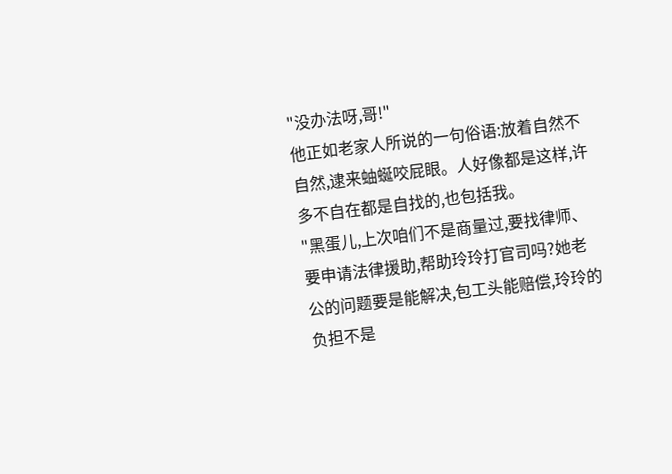"没办法呀,哥!"
他正如老家人所说的一句俗语:放着自然不自然,逮来蚰蜒咬屁眼。人好像都是这样,许多不自在都是自找的,也包括我。
"黑蛋儿,上次咱们不是商量过,要找律师、要申请法律援助,帮助玲玲打官司吗?她老公的问题要是能解决,包工头能赔偿,玲玲的负担不是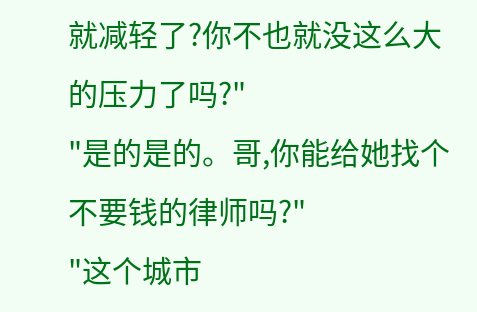就减轻了?你不也就没这么大的压力了吗?"
"是的是的。哥,你能给她找个不要钱的律师吗?"
"这个城市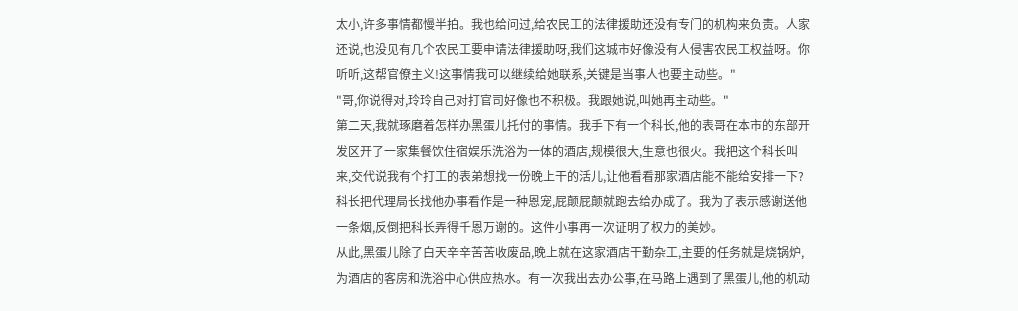太小,许多事情都慢半拍。我也给问过,给农民工的法律援助还没有专门的机构来负责。人家还说,也没见有几个农民工要申请法律援助呀,我们这城市好像没有人侵害农民工权益呀。你听听,这帮官僚主义!这事情我可以继续给她联系,关键是当事人也要主动些。"
"哥,你说得对,玲玲自己对打官司好像也不积极。我跟她说,叫她再主动些。"
第二天,我就琢磨着怎样办黑蛋儿托付的事情。我手下有一个科长,他的表哥在本市的东部开发区开了一家集餐饮住宿娱乐洗浴为一体的酒店,规模很大,生意也很火。我把这个科长叫来,交代说我有个打工的表弟想找一份晚上干的活儿,让他看看那家酒店能不能给安排一下?科长把代理局长找他办事看作是一种恩宠,屁颠屁颠就跑去给办成了。我为了表示感谢送他一条烟,反倒把科长弄得千恩万谢的。这件小事再一次证明了权力的美妙。
从此,黑蛋儿除了白天辛辛苦苦收废品,晚上就在这家酒店干勤杂工,主要的任务就是烧锅炉,为酒店的客房和洗浴中心供应热水。有一次我出去办公事,在马路上遇到了黑蛋儿,他的机动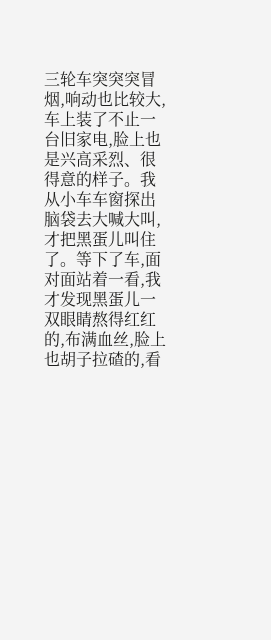三轮车突突突冒烟,响动也比较大,车上装了不止一台旧家电,脸上也是兴高采烈、很得意的样子。我从小车车窗探出脑袋去大喊大叫,才把黑蛋儿叫住了。等下了车,面对面站着一看,我才发现黑蛋儿一双眼睛熬得红红的,布满血丝,脸上也胡子拉碴的,看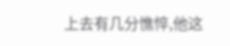上去有几分憔悴,他这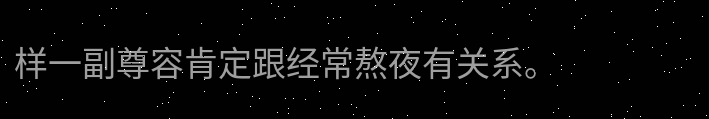样一副尊容肯定跟经常熬夜有关系。